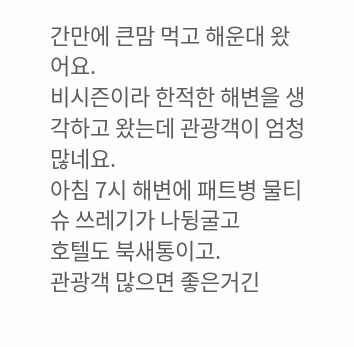간만에 큰맘 먹고 해운대 왔어요.
비시즌이라 한적한 해변을 생각하고 왔는데 관광객이 엄청 많네요.
아침 7시 해변에 패트병 물티슈 쓰레기가 나뒹굴고
호텔도 북새통이고.
관광객 많으면 좋은거긴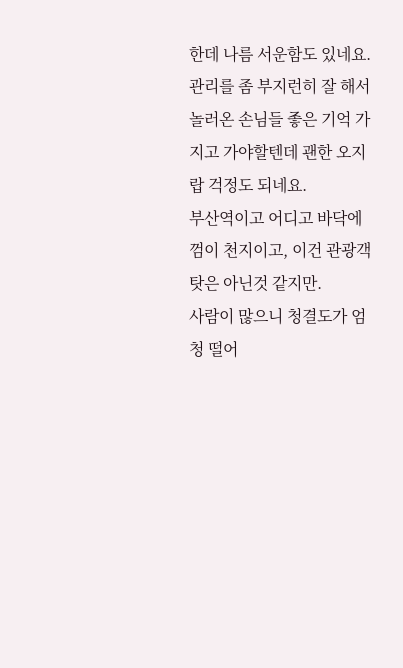한데 나름 서운함도 있네요.
관리를 좀 부지런히 잘 해서 놀러온 손님들 좋은 기억 가지고 가야할텐데 괜한 오지랍 걱정도 되네요.
부산역이고 어디고 바닥에 껌이 천지이고, 이건 관광객탓은 아닌것 같지만.
사람이 많으니 청결도가 엄청 떨어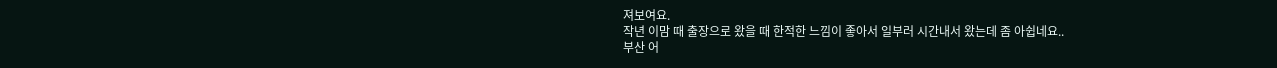져보여요.
작년 이맘 때 출장으로 왔을 때 한적한 느낌이 좋아서 일부러 시간내서 왔는데 좀 아쉽네요..
부산 어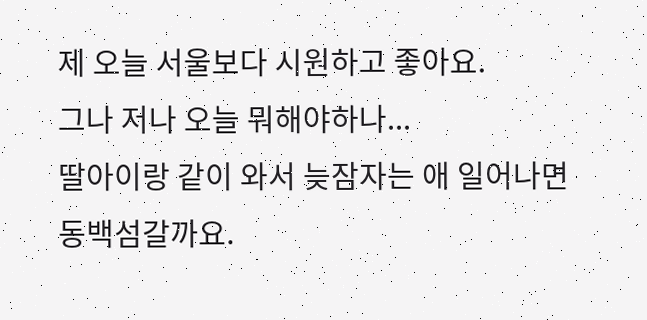제 오늘 서울보다 시원하고 좋아요.
그나 저나 오늘 뭐해야하나...
딸아이랑 같이 와서 늦잠자는 애 일어나면 동백섬갈까요.